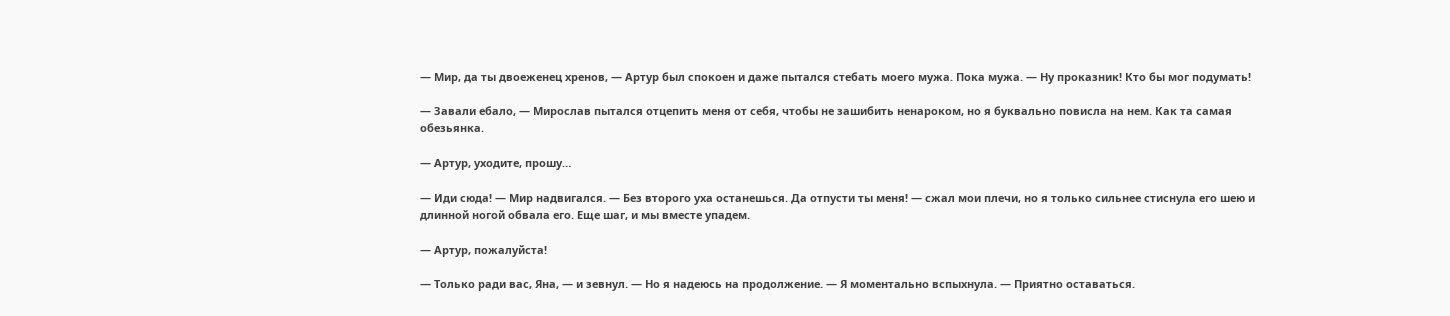— Мир, да ты двоеженец хренов, — Артур был спокоен и даже пытался стебать моего мужа. Пока мужа. — Ну проказник! Кто бы мог подумать!

— Завали ебало, — Мирослав пытался отцепить меня от себя, чтобы не зашибить ненароком, но я буквально повисла на нем. Как та самая обезьянка.

— Артур, уходите, прошу…

— Иди сюда! — Мир надвигался. — Без второго уха останешься. Да отпусти ты меня! — сжал мои плечи, но я только сильнее стиснула его шею и длинной ногой обвала его. Еще шаг, и мы вместе упадем.

— Артур, пожалуйста!

— Только ради вас, Яна, — и зевнул. — Но я надеюсь на продолжение. — Я моментально вспыхнула. — Приятно оставаться.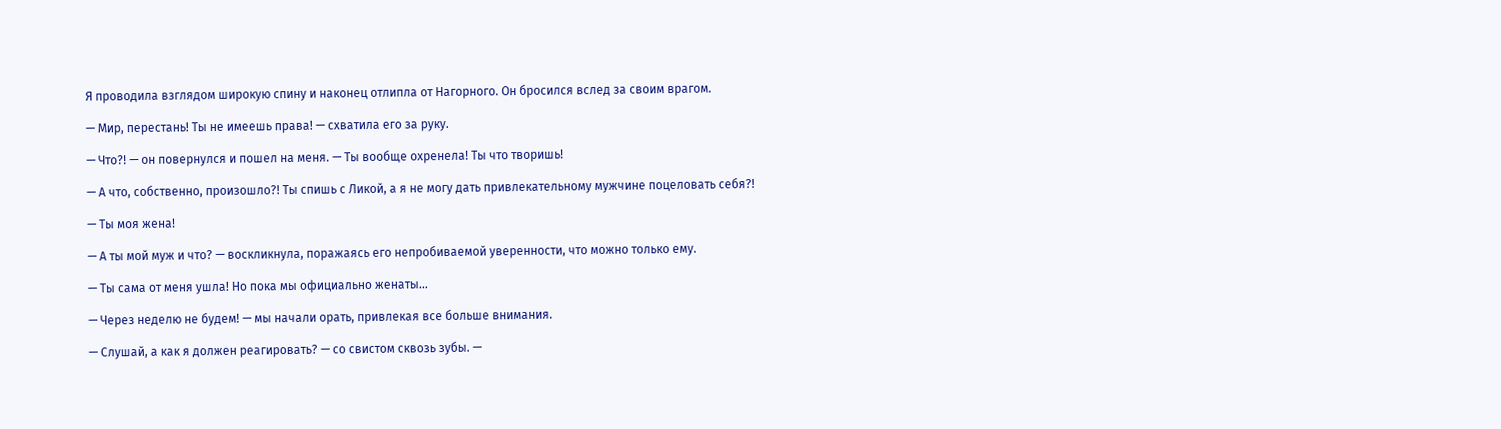Я проводила взглядом широкую спину и наконец отлипла от Нагорного. Он бросился вслед за своим врагом.

— Мир, перестань! Ты не имеешь права! — схватила его за руку.

— Что?! — он повернулся и пошел на меня. — Ты вообще охренела! Ты что творишь!

— А что, собственно, произошло?! Ты спишь с Ликой, а я не могу дать привлекательному мужчине поцеловать себя?!

— Ты моя жена!

— А ты мой муж и что? — воскликнула, поражаясь его непробиваемой уверенности, что можно только ему.

— Ты сама от меня ушла! Но пока мы официально женаты…

— Через неделю не будем! — мы начали орать, привлекая все больше внимания.

— Слушай, а как я должен реагировать? — со свистом сквозь зубы. —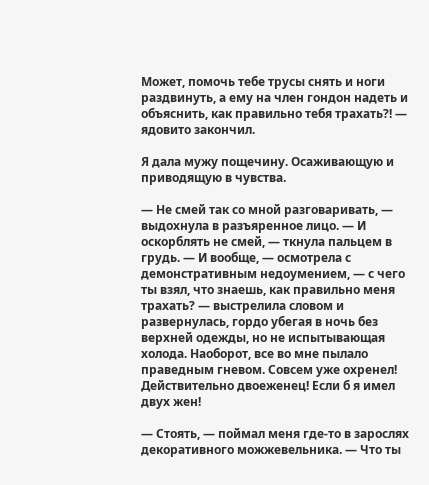Может, помочь тебе трусы снять и ноги раздвинуть, а ему на член гондон надеть и объяснить, как правильно тебя трахать?! — ядовито закончил.

Я дала мужу пощечину. Осаживающую и приводящую в чувства.

— Не смей так со мной разговаривать, — выдохнула в разъяренное лицо. — И оскорблять не смей, — ткнула пальцем в грудь. — И вообще, — осмотрела с демонстративным недоумением, — с чего ты взял, что знаешь, как правильно меня трахать? — выстрелила словом и развернулась, гордо убегая в ночь без верхней одежды, но не испытывающая холода. Наоборот, все во мне пылало праведным гневом. Совсем уже охренел! Действительно двоеженец! Если б я имел двух жен!

— Стоять, — поймал меня где-то в зарослях декоративного можжевельника. — Что ты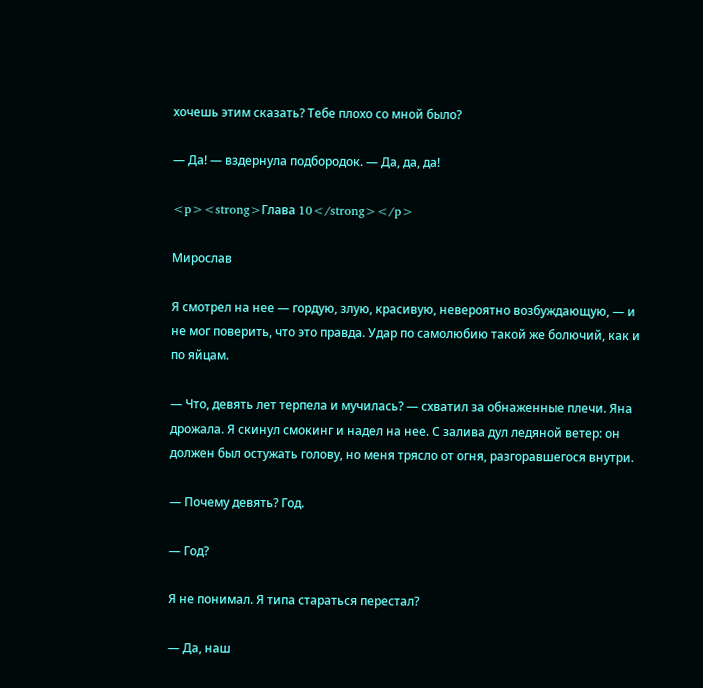хочешь этим сказать? Тебе плохо со мной было?

— Да! — вздернула подбородок. — Да, да, да!

<p><strong>Глава 10</strong></p>

Мирослав

Я смотрел на нее — гордую, злую, красивую, невероятно возбуждающую, — и не мог поверить, что это правда. Удар по самолюбию такой же болючий, как и по яйцам.

— Что, девять лет терпела и мучилась? — схватил за обнаженные плечи. Яна дрожала. Я скинул смокинг и надел на нее. С залива дул ледяной ветер: он должен был остужать голову, но меня трясло от огня, разгоравшегося внутри.

— Почему девять? Год.

— Год?

Я не понимал. Я типа стараться перестал?

— Да, наш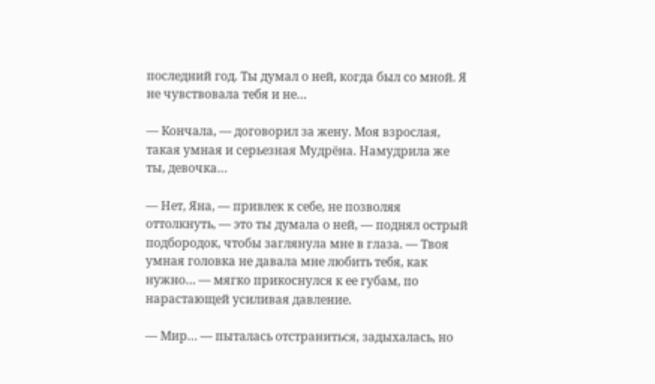последний год. Ты думал о ней, когда был со мной. Я не чувствовала тебя и не…

— Кончала, — договорил за жену. Моя взрослая, такая умная и серьезная Мудрёна. Намудрила же ты, девочка…

— Нет, Яна, — привлек к себе, не позволяя оттолкнуть, — это ты думала о ней, — поднял острый подбородок, чтобы заглянула мне в глаза. — Твоя умная головка не давала мне любить тебя, как нужно… — мягко прикоснулся к ее губам, по нарастающей усиливая давление.

— Мир… — пыталась отстраниться, задыхалась, но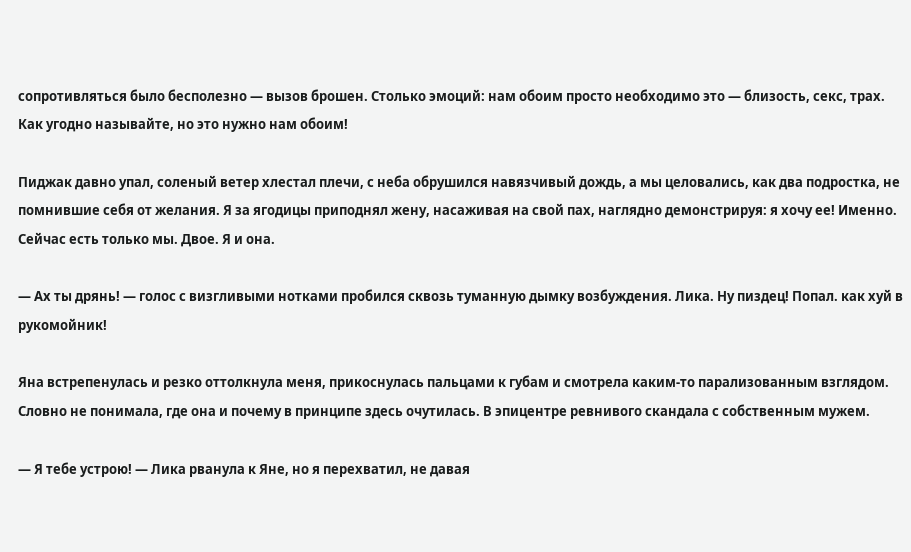сопротивляться было бесполезно — вызов брошен. Столько эмоций: нам обоим просто необходимо это — близость, секс, трах. Как угодно называйте, но это нужно нам обоим!

Пиджак давно упал, соленый ветер хлестал плечи, с неба обрушился навязчивый дождь, а мы целовались, как два подростка, не помнившие себя от желания. Я за ягодицы приподнял жену, насаживая на свой пах, наглядно демонстрируя: я хочу ее! Именно. Сейчас есть только мы. Двое. Я и она.

— Ах ты дрянь! — голос с визгливыми нотками пробился сквозь туманную дымку возбуждения. Лика. Ну пиздец! Попал. как хуй в рукомойник!

Яна встрепенулась и резко оттолкнула меня, прикоснулась пальцами к губам и смотрела каким-то парализованным взглядом. Словно не понимала, где она и почему в принципе здесь очутилась. В эпицентре ревнивого скандала с собственным мужем.

— Я тебе устрою! — Лика рванула к Яне, но я перехватил, не давая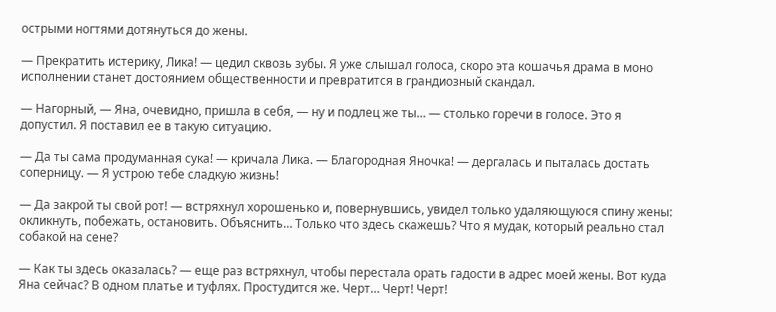острыми ногтями дотянуться до жены.

— Прекратить истерику, Лика! — цедил сквозь зубы. Я уже слышал голоса, скоро эта кошачья драма в моно исполнении станет достоянием общественности и превратится в грандиозный скандал.

— Нагорный, — Яна, очевидно, пришла в себя, — ну и подлец же ты… — столько горечи в голосе. Это я допустил. Я поставил ее в такую ситуацию.

— Да ты сама продуманная сука! — кричала Лика. — Благородная Яночка! — дергалась и пыталась достать соперницу. — Я устрою тебе сладкую жизнь!

— Да закрой ты свой рот! — встряхнул хорошенько и, повернувшись, увидел только удаляющуюся спину жены: окликнуть, побежать, остановить. Объяснить… Только что здесь скажешь? Что я мудак, который реально стал собакой на сене?

— Как ты здесь оказалась? — еще раз встряхнул, чтобы перестала орать гадости в адрес моей жены. Вот куда Яна сейчас? В одном платье и туфлях. Простудится же. Черт… Черт! Черт!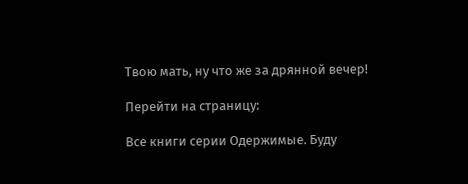Твою мать, ну что же за дрянной вечер!

Перейти на страницу:

Все книги серии Одержимые. Буду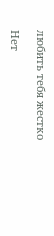любить тебя жестко

Нет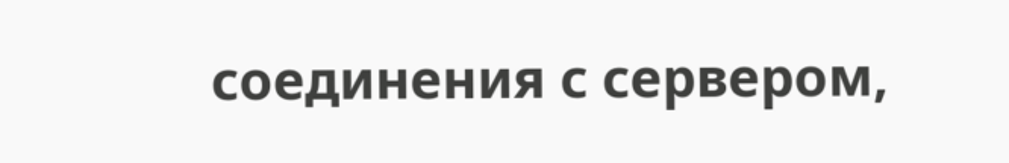соединения с сервером,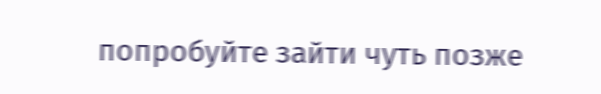попробуйте зайти чуть позже